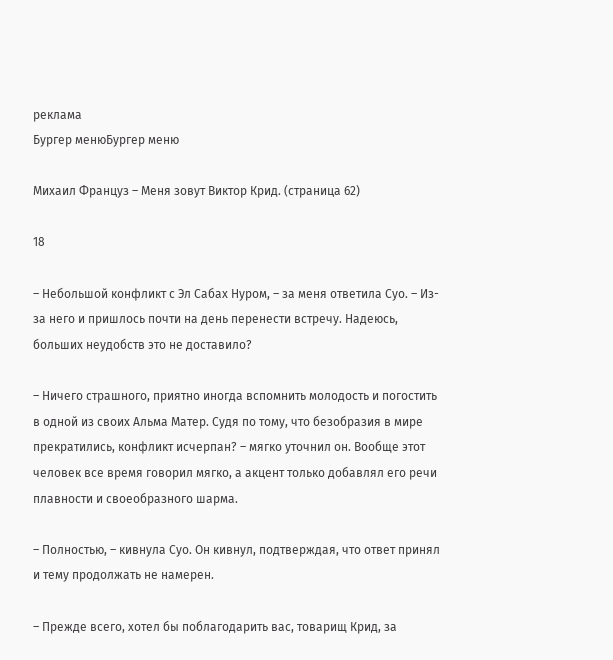реклама
Бургер менюБургер меню

Михаил Француз – Меня зовут Виктор Крид. (страница 62)

18

– Небольшой конфликт с Эл Сабах Нуром, – за меня ответила Суо. – Из-за него и пришлось почти на день перенести встречу. Надеюсь, больших неудобств это не доставило?

– Ничего страшного, приятно иногда вспомнить молодость и погостить в одной из своих Альма Матер. Судя по тому, что безобразия в мире прекратились, конфликт исчерпан? – мягко уточнил он. Вообще этот человек все время говорил мягко, а акцент только добавлял его речи плавности и своеобразного шарма.

– Полностью, – кивнула Суо. Он кивнул, подтверждая, что ответ принял и тему продолжать не намерен.

– Прежде всего, хотел бы поблагодарить вас, товарищ Крид, за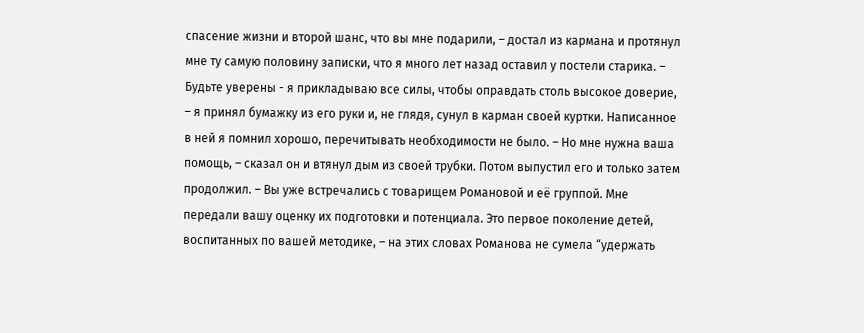спасение жизни и второй шанс, что вы мне подарили, – достал из кармана и протянул мне ту самую половину записки, что я много лет назад оставил у постели старика. – Будьте уверены - я прикладываю все силы, чтобы оправдать столь высокое доверие, – я принял бумажку из его руки и, не глядя, сунул в карман своей куртки. Написанное в ней я помнил хорошо, перечитывать необходимости не было. – Но мне нужна ваша помощь, – сказал он и втянул дым из своей трубки. Потом выпустил его и только затем продолжил. – Вы уже встречались с товарищем Романовой и её группой. Мне передали вашу оценку их подготовки и потенциала. Это первое поколение детей, воспитанных по вашей методике, – на этих словах Романова не сумела “удержать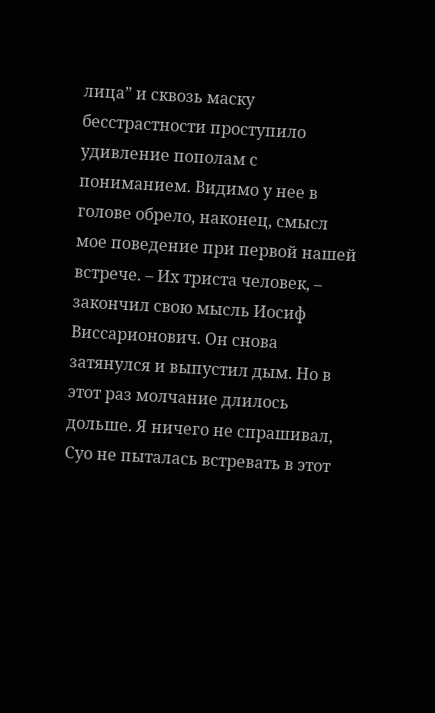лица” и сквозь маску бесстрастности проступило удивление пополам с пониманием. Видимо у нее в голове обрело, наконец, смысл мое поведение при первой нашей встрече. – Их триста человек, – закончил свою мысль Иосиф Виссарионович. Он снова затянулся и выпустил дым. Но в этот раз молчание длилось дольше. Я ничего не спрашивал, Суо не пыталась встревать в этот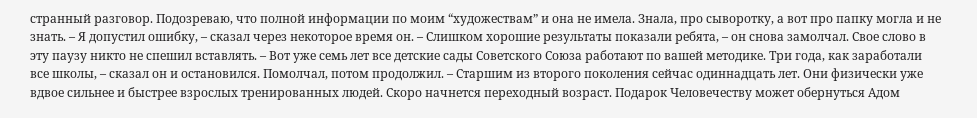странный разговор. Подозреваю, что полной информации по моим “художествам” и она не имела. Знала, про сыворотку, а вот про папку могла и не знать. – Я допустил ошибку, – сказал через некоторое время он. – Слишком хорошие результаты показали ребята, – он снова замолчал. Свое слово в эту паузу никто не спешил вставлять. – Вот уже семь лет все детские сады Советского Союза работают по вашей методике. Три года, как заработали все школы, – сказал он и остановился. Помолчал, потом продолжил. – Старшим из второго поколения сейчас одиннадцать лет. Они физически уже вдвое сильнее и быстрее взрослых тренированных людей. Скоро начнется переходный возраст. Подарок Человечеству может обернуться Адом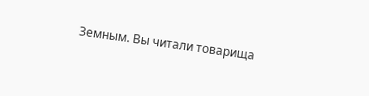Земным. Вы читали товарища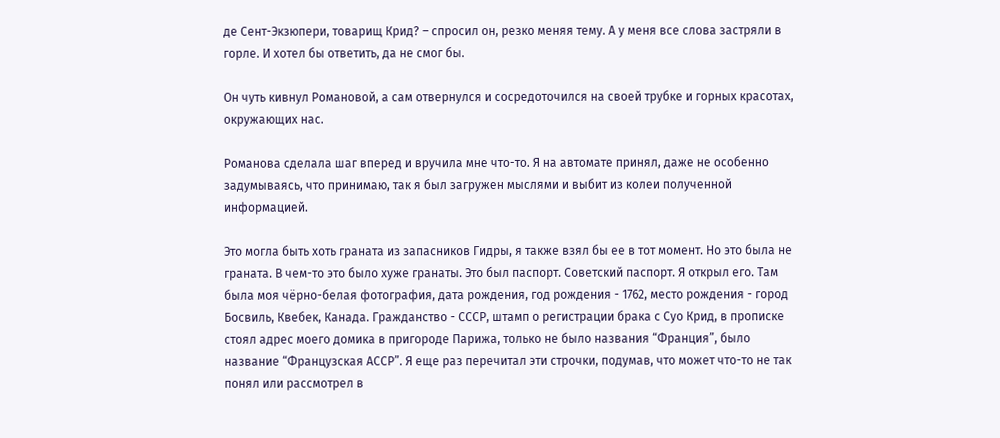де Сент-Экзюпери, товарищ Крид? – спросил он, резко меняя тему. А у меня все слова застряли в горле. И хотел бы ответить, да не смог бы.

Он чуть кивнул Романовой, а сам отвернулся и сосредоточился на своей трубке и горных красотах, окружающих нас.

Романова сделала шаг вперед и вручила мне что-то. Я на автомате принял, даже не особенно задумываясь, что принимаю, так я был загружен мыслями и выбит из колеи полученной информацией.

Это могла быть хоть граната из запасников Гидры, я также взял бы ее в тот момент. Но это была не граната. В чем-то это было хуже гранаты. Это был паспорт. Советский паспорт. Я открыл его. Там была моя чёрно-белая фотография, дата рождения, год рождения - 1762, место рождения - город Босвиль, Квебек, Канада. Гражданство - СССР, штамп о регистрации брака с Суо Крид, в прописке стоял адрес моего домика в пригороде Парижа, только не было названия “Франция”, было название “Французская АССР”. Я еще раз перечитал эти строчки, подумав, что может что-то не так понял или рассмотрел в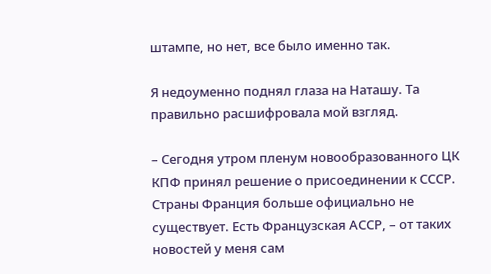штампе, но нет, все было именно так.

Я недоуменно поднял глаза на Наташу. Та правильно расшифровала мой взгляд.

– Сегодня утром пленум новообразованного ЦК КПФ принял решение о присоединении к СССР. Страны Франция больше официально не существует. Есть Французская АССР, – от таких новостей у меня сам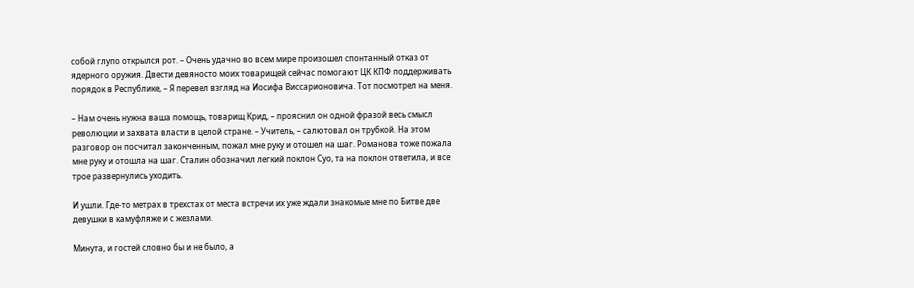собой глупо открылся рот. – Очень удачно во всем мире произошел спонтанный отказ от ядерного оружия. Двести девяносто моих товарищей сейчас помогают ЦК КПФ поддерживать порядок в Республике, – Я перевел взгляд на Иосифа Виссарионовича. Тот посмотрел на меня.

– Нам очень нужна ваша помощь, товарищ Крид, – прояснил он одной фразой весь смысл революции и захвата власти в целой стране. – Учитель, – салютовал он трубкой. На этом разговор он посчитал законченным, пожал мне руку и отошел на шаг. Романова тоже пожала мне руку и отошла на шаг. Сталин обозначил легкий поклон Суо, та на поклон ответила, и все трое развернулись уходить.

И ушли. Где-то метрах в трехстах от места встречи их уже ждали знакомые мне по Битве две девушки в камуфляже и с жезлами.

Минута, и гостей словно бы и не было, а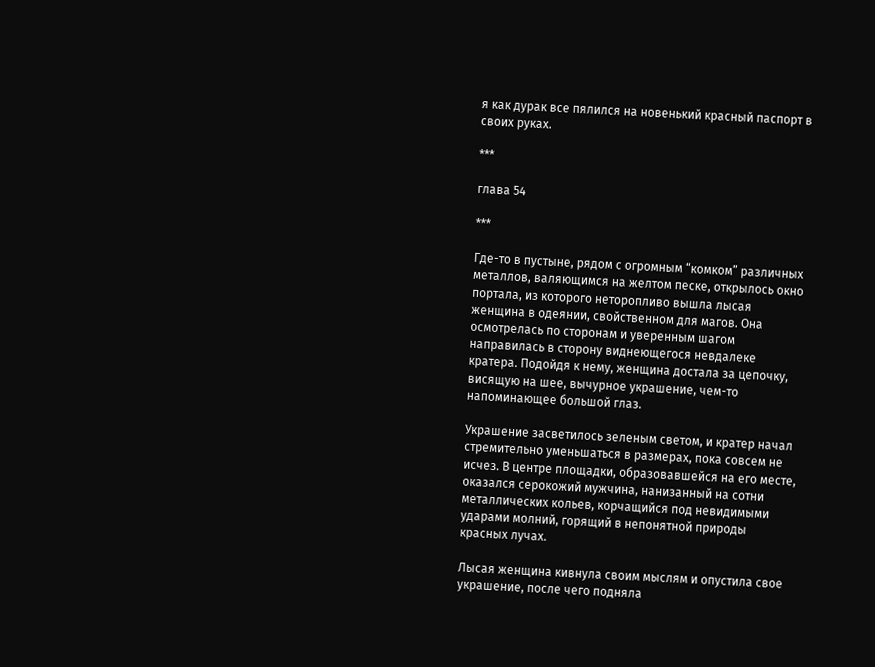я как дурак все пялился на новенький красный паспорт в своих руках.

***

глава 54

***

Где-то в пустыне, рядом с огромным “комком” различных металлов, валяющимся на желтом песке, открылось окно портала, из которого неторопливо вышла лысая женщина в одеянии, свойственном для магов. Она осмотрелась по сторонам и уверенным шагом направилась в сторону виднеющегося невдалеке кратера. Подойдя к нему, женщина достала за цепочку, висящую на шее, вычурное украшение, чем-то напоминающее большой глаз.

Украшение засветилось зеленым светом, и кратер начал стремительно уменьшаться в размерах, пока совсем не исчез. В центре площадки, образовавшейся на его месте, оказался серокожий мужчина, нанизанный на сотни металлических кольев, корчащийся под невидимыми ударами молний, горящий в непонятной природы красных лучах.

Лысая женщина кивнула своим мыслям и опустила свое украшение, после чего подняла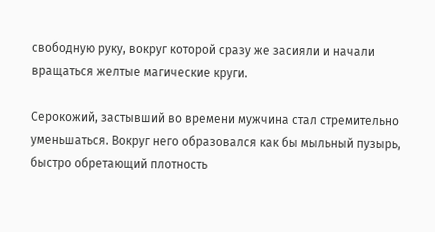свободную руку, вокруг которой сразу же засияли и начали вращаться желтые магические круги.

Серокожий, застывший во времени мужчина стал стремительно уменьшаться. Вокруг него образовался как бы мыльный пузырь, быстро обретающий плотность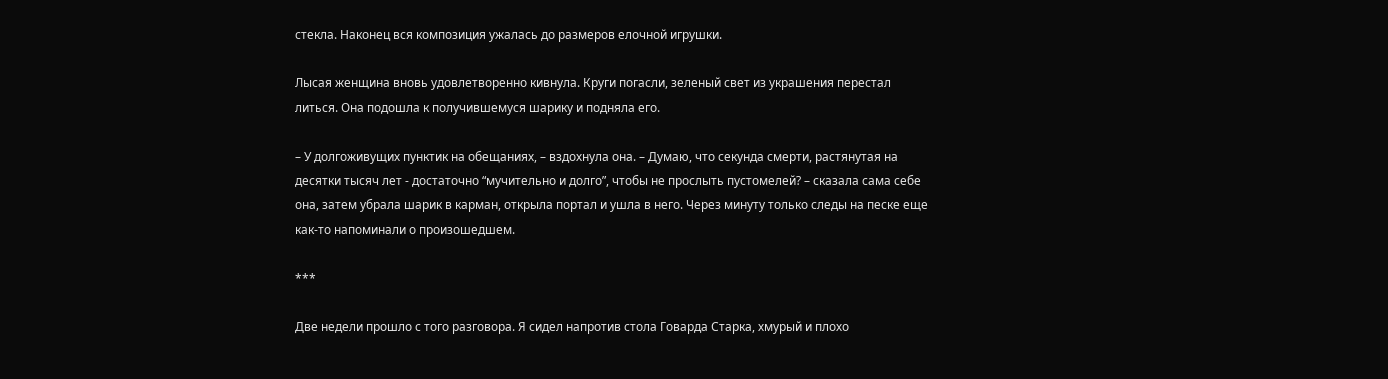стекла. Наконец вся композиция ужалась до размеров елочной игрушки.

Лысая женщина вновь удовлетворенно кивнула. Круги погасли, зеленый свет из украшения перестал литься. Она подошла к получившемуся шарику и подняла его.

– У долгоживущих пунктик на обещаниях, – вздохнула она. – Думаю, что секунда смерти, растянутая на десятки тысяч лет - достаточно “мучительно и долго”, чтобы не прослыть пустомелей? – сказала сама себе она, затем убрала шарик в карман, открыла портал и ушла в него. Через минуту только следы на песке еще как-то напоминали о произошедшем.

***

Две недели прошло с того разговора. Я сидел напротив стола Говарда Старка, хмурый и плохо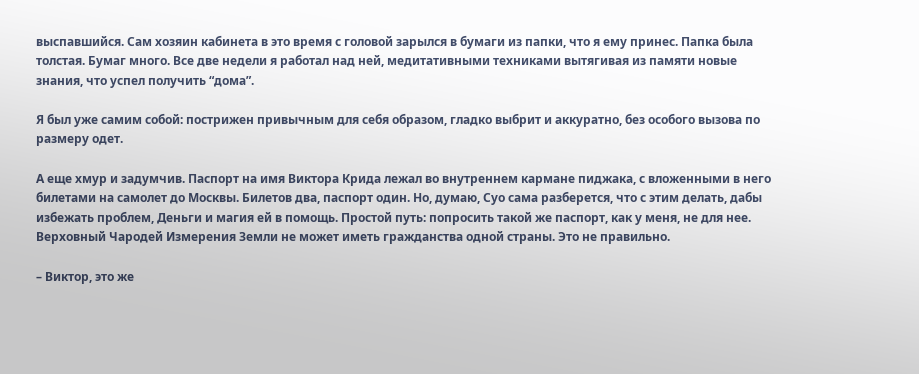выспавшийся. Сам хозяин кабинета в это время с головой зарылся в бумаги из папки, что я ему принес. Папка была толстая. Бумаг много. Все две недели я работал над ней, медитативными техниками вытягивая из памяти новые знания, что успел получить “дома”.

Я был уже самим собой: пострижен привычным для себя образом, гладко выбрит и аккуратно, без особого вызова по размеру одет.

А еще хмур и задумчив. Паспорт на имя Виктора Крида лежал во внутреннем кармане пиджака, с вложенными в него билетами на самолет до Москвы. Билетов два, паспорт один. Но, думаю, Суо сама разберется, что с этим делать, дабы избежать проблем, Деньги и магия ей в помощь. Простой путь: попросить такой же паспорт, как у меня, не для нее. Верховный Чародей Измерения Земли не может иметь гражданства одной страны. Это не правильно.

– Виктор, это же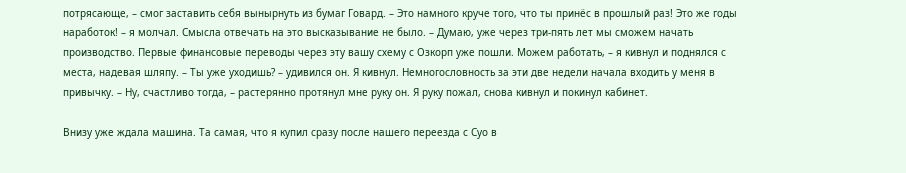потрясающе, – смог заставить себя вынырнуть из бумаг Говард. – Это намного круче того, что ты принёс в прошлый раз! Это же годы наработок! – я молчал. Смысла отвечать на это высказывание не было. – Думаю, уже через три-пять лет мы сможем начать производство. Первые финансовые переводы через эту вашу схему с Озкорп уже пошли. Можем работать, – я кивнул и поднялся с места, надевая шляпу. – Ты уже уходишь? – удивился он. Я кивнул. Немногословность за эти две недели начала входить у меня в привычку. – Ну, счастливо тогда, – растерянно протянул мне руку он. Я руку пожал, снова кивнул и покинул кабинет.

Внизу уже ждала машина. Та самая, что я купил сразу после нашего переезда с Суо в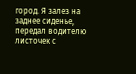город. Я залез на заднее сиденье, передал водителю листочек с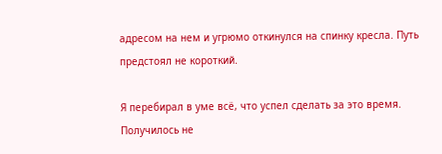адресом на нем и угрюмо откинулся на спинку кресла. Путь предстоял не короткий.

Я перебирал в уме всё, что успел сделать за это время. Получилось не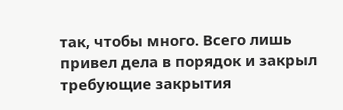так, чтобы много. Всего лишь привел дела в порядок и закрыл требующие закрытия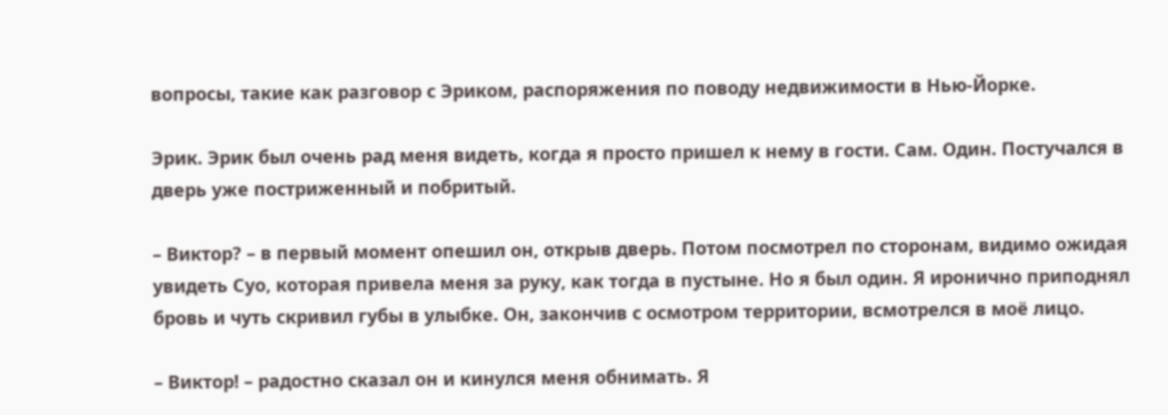вопросы, такие как разговор с Эриком, распоряжения по поводу недвижимости в Нью-Йорке.

Эрик. Эрик был очень рад меня видеть, когда я просто пришел к нему в гости. Сам. Один. Постучался в дверь уже постриженный и побритый.

– Виктор? – в первый момент опешил он, открыв дверь. Потом посмотрел по сторонам, видимо ожидая увидеть Суо, которая привела меня за руку, как тогда в пустыне. Но я был один. Я иронично приподнял бровь и чуть скривил губы в улыбке. Он, закончив с осмотром территории, всмотрелся в моё лицо.

– Виктор! – радостно сказал он и кинулся меня обнимать. Я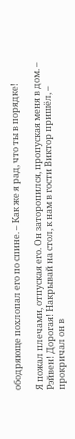ободряюще похлопал его по спине. – Как же я рад, что ты в порядке!

Я пожал плечами, отпуская его. Он заторопился, пропуская меня в дом. – Рэйвен! Дорогая! Накрывай на стол, к нам в гости Виктор пришёл, – прокричал он в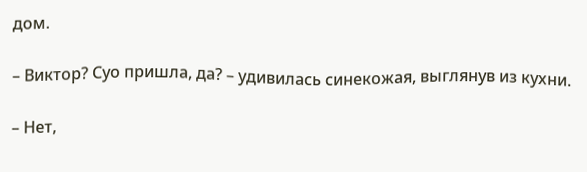дом.

– Виктор? Суо пришла, да? – удивилась синекожая, выглянув из кухни.

– Нет,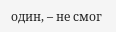один, – не смог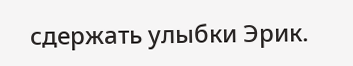сдержать улыбки Эрик.